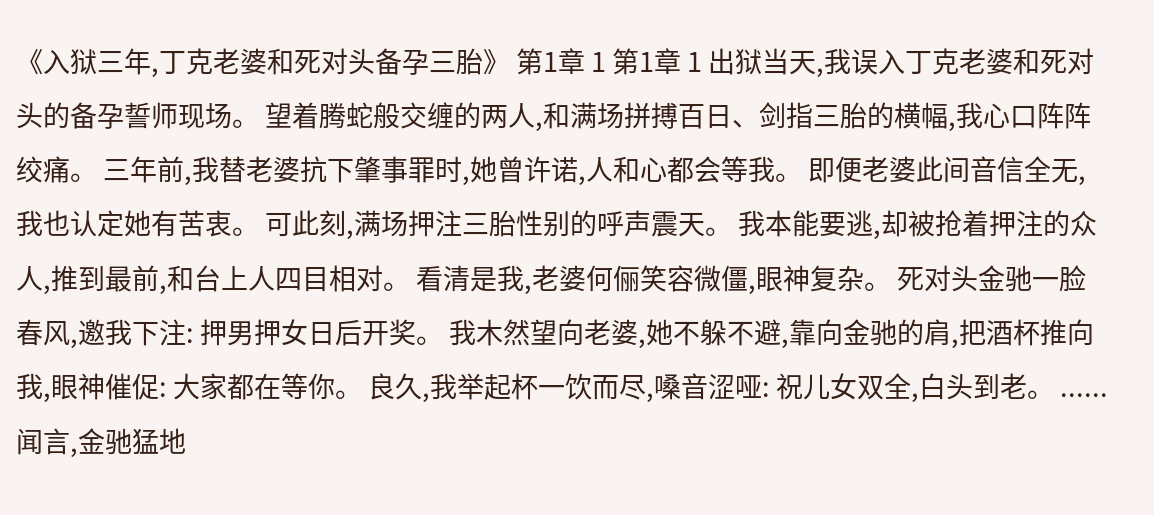《入狱三年,丁克老婆和死对头备孕三胎》 第1章 1 第1章 1 出狱当天,我误入丁克老婆和死对头的备孕誓师现场。 望着腾蛇般交缠的两人,和满场拼搏百日、剑指三胎的横幅,我心口阵阵绞痛。 三年前,我替老婆抗下肇事罪时,她曾许诺,人和心都会等我。 即便老婆此间音信全无,我也认定她有苦衷。 可此刻,满场押注三胎性别的呼声震天。 我本能要逃,却被抢着押注的众人,推到最前,和台上人四目相对。 看清是我,老婆何俪笑容微僵,眼神复杂。 死对头金驰一脸春风,邀我下注: 押男押女日后开奖。 我木然望向老婆,她不躲不避,靠向金驰的肩,把酒杯推向我,眼神催促: 大家都在等你。 良久,我举起杯一饮而尽,嗓音涩哑: 祝儿女双全,白头到老。 ...... 闻言,金驰猛地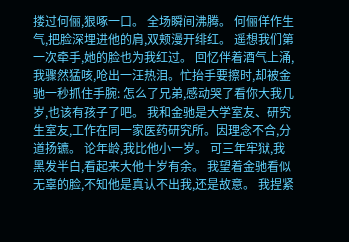搂过何俪,狠啄一口。 全场瞬间沸腾。 何俪佯作生气,把脸深埋进他的肩,双颊漫开绯红。 遥想我们第一次牵手,她的脸也为我红过。 回忆伴着酒气上涌,我骤然猛咳,呛出一汪热泪。忙抬手要擦时,却被金驰一秒抓住手腕: 怎么了兄弟,感动哭了看你大我几岁,也该有孩子了吧。 我和金驰是大学室友、研究生室友,工作在同一家医药研究所。因理念不合,分道扬镳。 论年龄,我比他小一岁。 可三年牢狱,我黑发半白,看起来大他十岁有余。 我望着金驰看似无辜的脸,不知他是真认不出我,还是故意。 我捏紧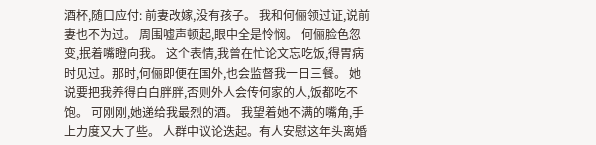酒杯,随口应付: 前妻改嫁,没有孩子。 我和何俪领过证,说前妻也不为过。 周围嘘声顿起,眼中全是怜悯。 何俪脸色忽变,抿着嘴瞪向我。 这个表情,我曾在忙论文忘吃饭,得胃病时见过。那时,何俪即便在国外,也会监督我一日三餐。 她说要把我养得白白胖胖,否则外人会传何家的人,饭都吃不饱。 可刚刚,她递给我最烈的酒。 我望着她不满的嘴角,手上力度又大了些。 人群中议论迭起。有人安慰这年头离婚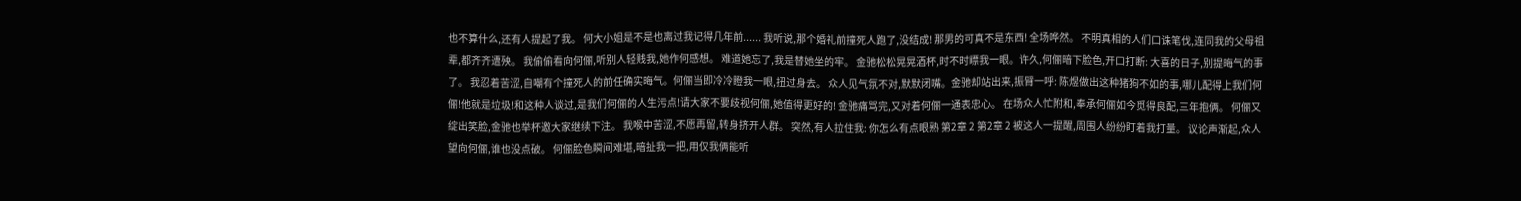也不算什么,还有人提起了我。 何大小姐是不是也离过我记得几年前...... 我听说,那个婚礼前撞死人跑了,没结成! 那男的可真不是东西! 全场哗然。 不明真相的人们口诛笔伐,连同我的父母祖辈,都齐齐遭殃。 我偷偷看向何俪,听别人轻贱我,她作何感想。 难道她忘了,我是替她坐的牢。 金驰松松晃晃酒杯,时不时瞟我一眼。许久,何俪暗下脸色,开口打断: 大喜的日子,别提晦气的事了。 我忍着苦涩,自嘲有个撞死人的前任确实晦气。何俪当即冷冷瞪我一眼,扭过身去。 众人见气氛不对,默默闭嘴。金驰却站出来,振臂一呼: 陈煜做出这种猪狗不如的事,哪儿配得上我们何俪!他就是垃圾!和这种人谈过,是我们何俪的人生污点!请大家不要歧视何俪,她值得更好的! 金驰痛骂完,又对着何俪一通表忠心。 在场众人忙附和,奉承何俪如今觅得良配,三年抱俩。 何俪又绽出笑脸,金驰也举杯邀大家继续下注。 我喉中苦涩,不愿再留,转身挤开人群。 突然,有人拉住我: 你怎么有点眼熟 第2章 2 第2章 2 被这人一提醒,周围人纷纷盯着我打量。 议论声渐起,众人望向何俪,谁也没点破。 何俪脸色瞬间难堪,暗扯我一把,用仅我俩能听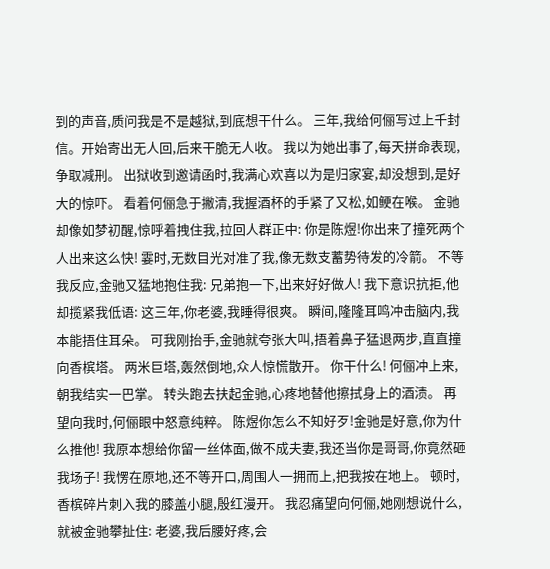到的声音,质问我是不是越狱,到底想干什么。 三年,我给何俪写过上千封信。开始寄出无人回,后来干脆无人收。 我以为她出事了,每天拼命表现,争取减刑。 出狱收到邀请函时,我满心欢喜以为是归家宴,却没想到,是好大的惊吓。 看着何俪急于撇清,我握酒杯的手紧了又松,如鲠在喉。 金驰却像如梦初醒,惊呼着拽住我,拉回人群正中: 你是陈煜!你出来了撞死两个人出来这么快! 霎时,无数目光对准了我,像无数支蓄势待发的冷箭。 不等我反应,金驰又猛地抱住我: 兄弟抱一下,出来好好做人! 我下意识抗拒,他却揽紧我低语: 这三年,你老婆,我睡得很爽。 瞬间,隆隆耳鸣冲击脑内,我本能捂住耳朵。 可我刚抬手,金驰就夸张大叫,捂着鼻子猛退两步,直直撞向香槟塔。 两米巨塔,轰然倒地,众人惊慌散开。 你干什么! 何俪冲上来,朝我结实一巴掌。 转头跑去扶起金驰,心疼地替他擦拭身上的酒渍。 再望向我时,何俪眼中怒意纯粹。 陈煜你怎么不知好歹!金驰是好意,你为什么推他! 我原本想给你留一丝体面,做不成夫妻,我还当你是哥哥,你竟然砸我场子! 我愣在原地,还不等开口,周围人一拥而上,把我按在地上。 顿时,香槟碎片刺入我的膝盖小腿,殷红漫开。 我忍痛望向何俪,她刚想说什么,就被金驰攀扯住: 老婆,我后腰好疼,会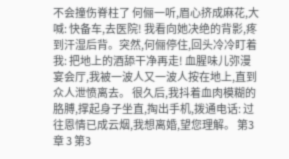不会撞伤脊柱了 何俪一听,眉心挤成麻花,大喊: 快备车,去医院! 我看向她决绝的背影,疼到汗湿后背。突然,何俪停住,回头冷冷盯着我: 把地上的酒舔干净再走! 血腥味儿弥漫宴会厅,我被一波人又一波人按在地上,直到众人泄愤离去。 很久后,我抖着血肉模糊的胳膊,撑起身子坐直,掏出手机,拨通电话: 过往恩情已成云烟,我想离婚,望您理解。 第3章 3 第3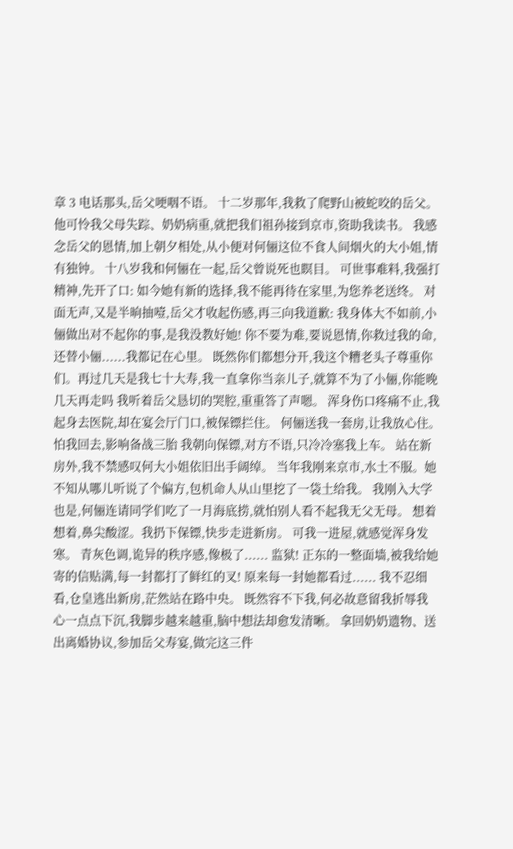章 3 电话那头,岳父哽咽不语。 十二岁那年,我救了爬野山被蛇咬的岳父。 他可怜我父母失踪、奶奶病重,就把我们祖孙接到京市,资助我读书。 我感念岳父的恩情,加上朝夕相处,从小便对何俪这位不食人间烟火的大小姐,情有独钟。 十八岁我和何俪在一起,岳父曾说死也瞑目。 可世事难料,我强打精神,先开了口: 如今她有新的选择,我不能再待在家里,为您养老送终。 对面无声,又是半晌抽噎,岳父才收起伤感,再三向我道歉: 我身体大不如前,小俪做出对不起你的事,是我没教好她! 你不要为难,要说恩情,你救过我的命,还替小俪......我都记在心里。 既然你们都想分开,我这个糟老头子尊重你们。再过几天是我七十大寿,我一直拿你当亲儿子,就算不为了小俪,你能晚几天再走吗 我听着岳父恳切的哭腔,重重答了声嗯。 浑身伤口疼痛不止,我起身去医院,却在宴会厅门口,被保镖拦住。 何俪送我一套房,让我放心住。 怕我回去,影响备战三胎 我朝向保镖,对方不语,只冷冷塞我上车。 站在新房外,我不禁感叹何大小姐依旧出手阔绰。 当年我刚来京市,水土不服。她不知从哪儿听说了个偏方,包机命人从山里挖了一袋土给我。 我刚入大学也是,何俪连请同学们吃了一月海底捞,就怕别人看不起我无父无母。 想着想着,鼻尖酸涩。我扔下保镖,快步走进新房。 可我一进屋,就感觉浑身发寒。 青灰色调,诡异的秩序感,像极了...... 监狱! 正东的一整面墙,被我给她寄的信贴满,每一封都打了鲜红的叉! 原来每一封她都看过...... 我不忍细看,仓皇逃出新房,茫然站在路中央。 既然容不下我,何必故意留我折辱我 心一点点下沉,我脚步越来越重,脑中想法却愈发清晰。 拿回奶奶遗物、送出离婚协议,参加岳父寿宴,做完这三件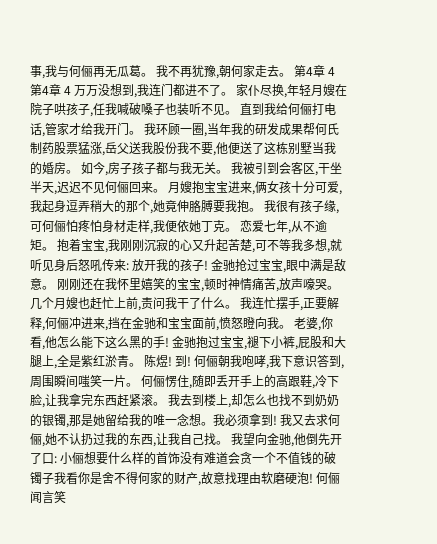事,我与何俪再无瓜葛。 我不再犹豫,朝何家走去。 第4章 4 第4章 4 万万没想到,我连门都进不了。 家仆尽换,年轻月嫂在院子哄孩子,任我喊破嗓子也装听不见。 直到我给何俪打电话,管家才给我开门。 我环顾一圈,当年我的研发成果帮何氏制药股票猛涨,岳父送我股份我不要,他便送了这栋别墅当我的婚房。 如今,房子孩子都与我无关。 我被引到会客区,干坐半天,迟迟不见何俪回来。 月嫂抱宝宝进来,俩女孩十分可爱,我起身逗弄稍大的那个,她竟伸胳膊要我抱。 我很有孩子缘,可何俪怕疼怕身材走样,我便依她丁克。 恋爱七年,从不逾矩。 抱着宝宝,我刚刚沉寂的心又升起苦楚,可不等我多想,就听见身后怒吼传来: 放开我的孩子! 金驰抢过宝宝,眼中满是敌意。 刚刚还在我怀里嬉笑的宝宝,顿时神情痛苦,放声嚎哭。 几个月嫂也赶忙上前,责问我干了什么。 我连忙摆手,正要解释,何俪冲进来,挡在金驰和宝宝面前,愤怒瞪向我。 老婆,你看,他怎么能下这么黑的手! 金驰抱过宝宝,褪下小裤,屁股和大腿上,全是紫红淤青。 陈煜! 到! 何俪朝我咆哮,我下意识答到,周围瞬间嗤笑一片。 何俪愣住,随即丢开手上的高跟鞋,冷下脸,让我拿完东西赶紧滚。 我去到楼上,却怎么也找不到奶奶的银镯,那是她留给我的唯一念想。我必须拿到! 我又去求何俪,她不认扔过我的东西,让我自己找。 我望向金驰,他倒先开了口: 小俪想要什么样的首饰没有难道会贪一个不值钱的破镯子我看你是舍不得何家的财产,故意找理由软磨硬泡! 何俪闻言笑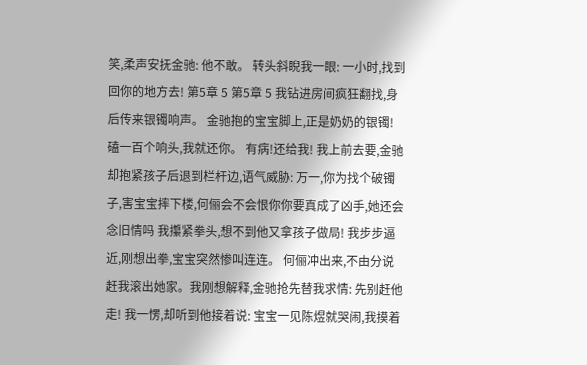笑,柔声安抚金驰: 他不敢。 转头斜睨我一眼: 一小时,找到回你的地方去! 第5章 5 第5章 5 我钻进房间疯狂翻找,身后传来银镯响声。 金驰抱的宝宝脚上,正是奶奶的银镯! 磕一百个响头,我就还你。 有病!还给我! 我上前去要,金驰却抱紧孩子后退到栏杆边,语气威胁: 万一,你为找个破镯子,害宝宝摔下楼,何俪会不会恨你你要真成了凶手,她还会念旧情吗 我攥紧拳头,想不到他又拿孩子做局! 我步步逼近,刚想出拳,宝宝突然惨叫连连。 何俪冲出来,不由分说赶我滚出她家。我刚想解释,金驰抢先替我求情: 先别赶他走! 我一愣,却听到他接着说: 宝宝一见陈煜就哭闹,我摸着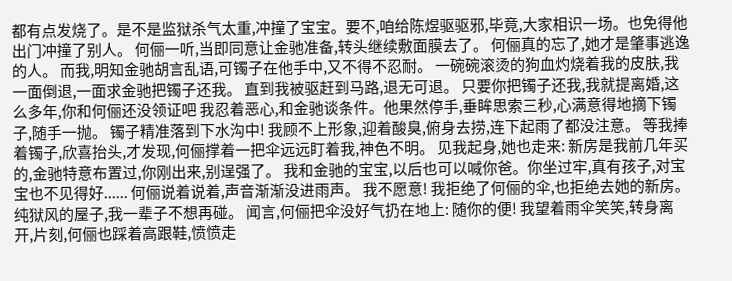都有点发烧了。是不是监狱杀气太重,冲撞了宝宝。要不,咱给陈煜驱驱邪,毕竟,大家相识一场。也免得他出门冲撞了别人。 何俪一听,当即同意让金驰准备,转头继续敷面膜去了。 何俪真的忘了,她才是肇事逃逸的人。 而我,明知金驰胡言乱语,可镯子在他手中,又不得不忍耐。 一碗碗滚烫的狗血灼烧着我的皮肤,我一面倒退,一面求金驰把镯子还我。 直到我被驱赶到马路,退无可退。 只要你把镯子还我,我就提离婚,这么多年,你和何俪还没领证吧 我忍着恶心,和金驰谈条件。他果然停手,垂眸思索三秒,心满意得地摘下镯子,随手一抛。 镯子精准落到下水沟中! 我顾不上形象,迎着酸臭,俯身去捞,连下起雨了都没注意。 等我捧着镯子,欣喜抬头,才发现,何俪撑着一把伞远远盯着我,神色不明。 见我起身,她也走来: 新房是我前几年买的,金驰特意布置过,你刚出来,别逞强了。 我和金驰的宝宝,以后也可以喊你爸。你坐过牢,真有孩子,对宝宝也不见得好...... 何俪说着说着,声音渐渐没进雨声。 我不愿意! 我拒绝了何俪的伞,也拒绝去她的新房。 纯狱风的屋子,我一辈子不想再碰。 闻言,何俪把伞没好气扔在地上: 随你的便! 我望着雨伞笑笑,转身离开,片刻,何俪也踩着高跟鞋,愤愤走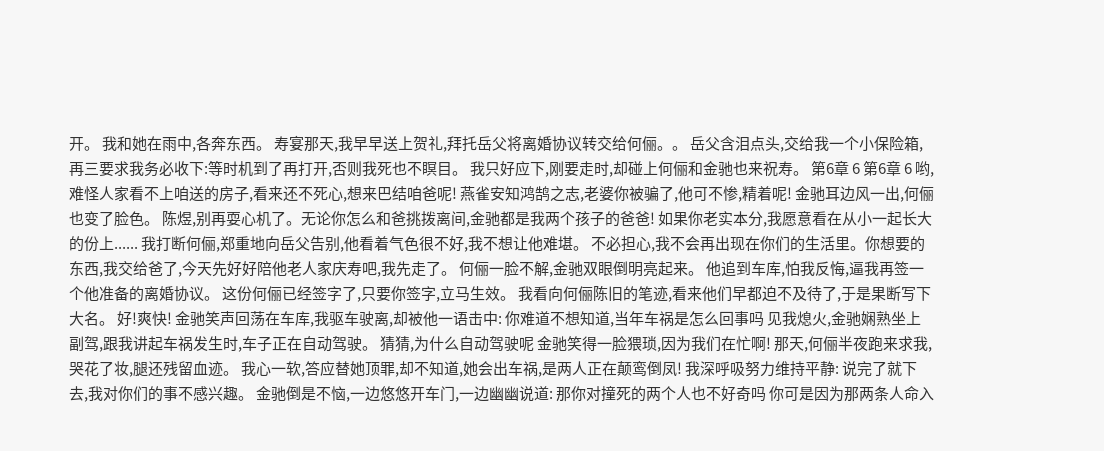开。 我和她在雨中,各奔东西。 寿宴那天,我早早送上贺礼,拜托岳父将离婚协议转交给何俪。。 岳父含泪点头,交给我一个小保险箱,再三要求我务必收下:等时机到了再打开,否则我死也不瞑目。 我只好应下,刚要走时,却碰上何俪和金驰也来祝寿。 第6章 6 第6章 6 哟,难怪人家看不上咱送的房子,看来还不死心,想来巴结咱爸呢! 燕雀安知鸿鹄之志,老婆你被骗了,他可不惨,精着呢! 金驰耳边风一出,何俪也变了脸色。 陈煜,别再耍心机了。无论你怎么和爸挑拨离间,金驰都是我两个孩子的爸爸! 如果你老实本分,我愿意看在从小一起长大的份上...... 我打断何俪,郑重地向岳父告别,他看着气色很不好,我不想让他难堪。 不必担心,我不会再出现在你们的生活里。你想要的东西,我交给爸了,今天先好好陪他老人家庆寿吧,我先走了。 何俪一脸不解,金驰双眼倒明亮起来。 他追到车库,怕我反悔,逼我再签一个他准备的离婚协议。 这份何俪已经签字了,只要你签字,立马生效。 我看向何俪陈旧的笔迹,看来他们早都迫不及待了,于是果断写下大名。 好!爽快! 金驰笑声回荡在车库,我驱车驶离,却被他一语击中: 你难道不想知道,当年车祸是怎么回事吗 见我熄火,金驰娴熟坐上副驾,跟我讲起车祸发生时,车子正在自动驾驶。 猜猜,为什么自动驾驶呢 金驰笑得一脸猥琐,因为我们在忙啊! 那天,何俪半夜跑来求我,哭花了妆,腿还残留血迹。 我心一软,答应替她顶罪,却不知道,她会出车祸,是两人正在颠鸾倒凤! 我深呼吸努力维持平静: 说完了就下去,我对你们的事不感兴趣。 金驰倒是不恼,一边悠悠开车门,一边幽幽说道: 那你对撞死的两个人也不好奇吗 你可是因为那两条人命入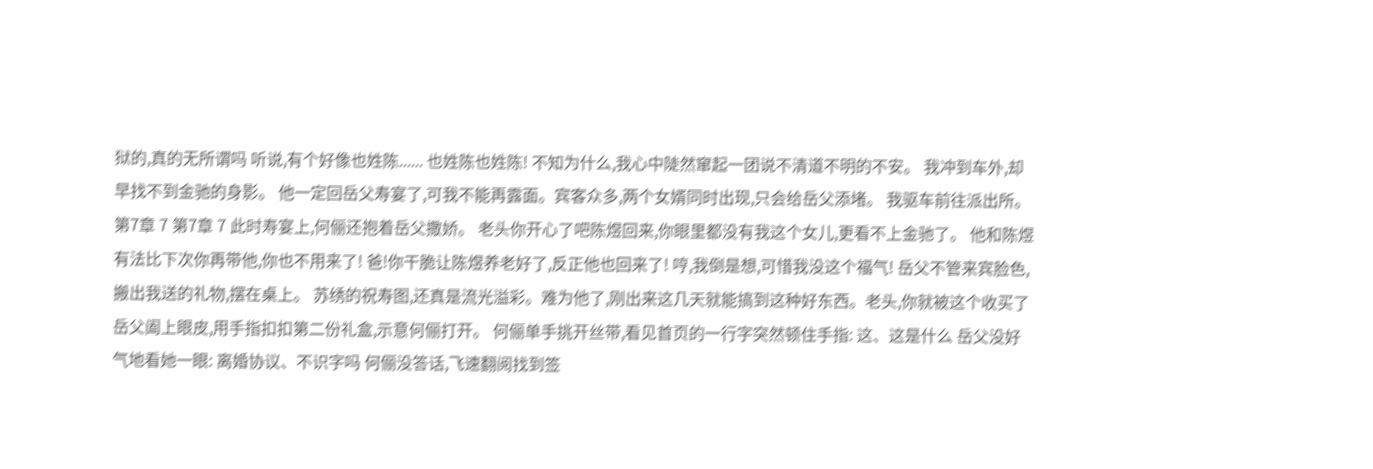狱的,真的无所谓吗 听说,有个好像也姓陈...... 也姓陈也姓陈! 不知为什么,我心中陡然窜起一团说不清道不明的不安。 我冲到车外,却早找不到金驰的身影。 他一定回岳父寿宴了,可我不能再露面。宾客众多,两个女婿同时出现,只会给岳父添堵。 我驱车前往派出所。 第7章 7 第7章 7 此时寿宴上,何俪还抱着岳父撒娇。 老头你开心了吧陈煜回来,你眼里都没有我这个女儿,更看不上金驰了。 他和陈煜有法比下次你再带他,你也不用来了! 爸!你干脆让陈煜养老好了,反正他也回来了! 哼,我倒是想,可惜我没这个福气! 岳父不管来宾脸色,搬出我送的礼物,摆在桌上。 苏绣的祝寿图,还真是流光溢彩。难为他了,刚出来这几天就能搞到这种好东西。老头,你就被这个收买了 岳父阖上眼皮,用手指扣扣第二份礼盒,示意何俪打开。 何俪单手挑开丝带,看见首页的一行字突然顿住手指: 这、这是什么 岳父没好气地看她一眼: 离婚协议、不识字吗 何俪没答话,飞速翻阅找到签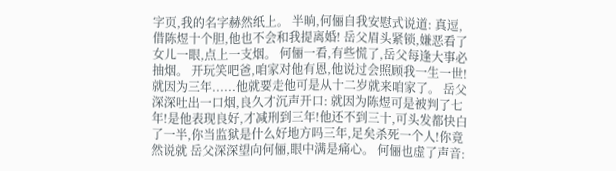字页,我的名字赫然纸上。 半晌,何俪自我安慰式说道: 真逗,借陈煜十个胆,他也不会和我提离婚! 岳父眉头紧锁,嫌恶看了女儿一眼,点上一支烟。 何俪一看,有些慌了,岳父每逢大事必抽烟。 开玩笑吧爸,咱家对他有恩,他说过会照顾我一生一世!就因为三年......他就要走他可是从十二岁就来咱家了。 岳父深深吐出一口烟,良久才沉声开口: 就因为陈煜可是被判了七年!是他表现良好,才减刑到三年!他还不到三十,可头发都快白了一半,你当监狱是什么好地方吗三年,足矣杀死一个人!你竟然说就 岳父深深望向何俪,眼中满是痛心。 何俪也虚了声音: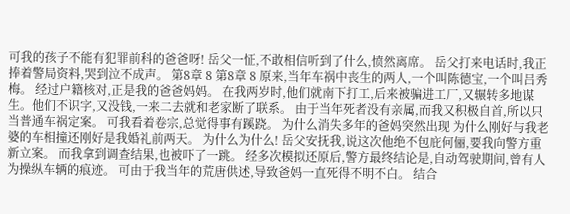可我的孩子不能有犯罪前科的爸爸呀! 岳父一怔,不敢相信听到了什么,愤然离席。 岳父打来电话时,我正捧着警局资料,哭到泣不成声。 第8章 8 第8章 8 原来,当年车祸中丧生的两人,一个叫陈德宝,一个叫吕秀梅。 经过户籍核对,正是我的爸爸妈妈。 在我两岁时,他们就南下打工,后来被骗进工厂,又辗转多地谋生。他们不识字,又没钱,一来二去就和老家断了联系。 由于当年死者没有亲属,而我又积极自首,所以只当普通车祸定案。 可我看着卷宗,总觉得事有蹊跷。 为什么消失多年的爸妈突然出现 为什么刚好与我老婆的车相撞还刚好是我婚礼前两天。 为什么为什么! 岳父安抚我,说这次他绝不包庇何俪,要我向警方重新立案。 而我拿到调查结果,也被吓了一跳。 经多次模拟还原后,警方最终结论是,自动驾驶期间,曾有人为操纵车辆的痕迹。 可由于我当年的荒唐供述,导致爸妈一直死得不明不白。 结合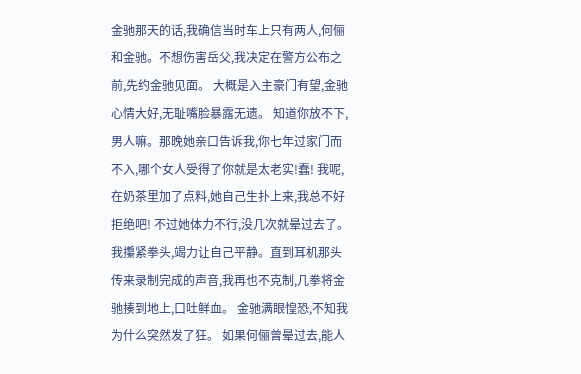金驰那天的话,我确信当时车上只有两人,何俪和金驰。不想伤害岳父,我决定在警方公布之前,先约金驰见面。 大概是入主豪门有望,金驰心情大好,无耻嘴脸暴露无遗。 知道你放不下,男人嘛。那晚她亲口告诉我,你七年过家门而不入,哪个女人受得了你就是太老实!蠢! 我呢,在奶茶里加了点料,她自己生扑上来,我总不好拒绝吧! 不过她体力不行,没几次就晕过去了。 我攥紧拳头,竭力让自己平静。直到耳机那头传来录制完成的声音,我再也不克制,几拳将金驰揍到地上,口吐鲜血。 金驰满眼惶恐,不知我为什么突然发了狂。 如果何俪曾晕过去,能人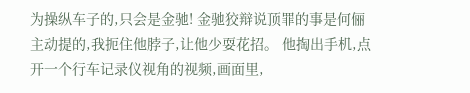为操纵车子的,只会是金驰! 金驰狡辩说顶罪的事是何俪主动提的,我扼住他脖子,让他少耍花招。 他掏出手机,点开一个行车记录仪视角的视频,画面里,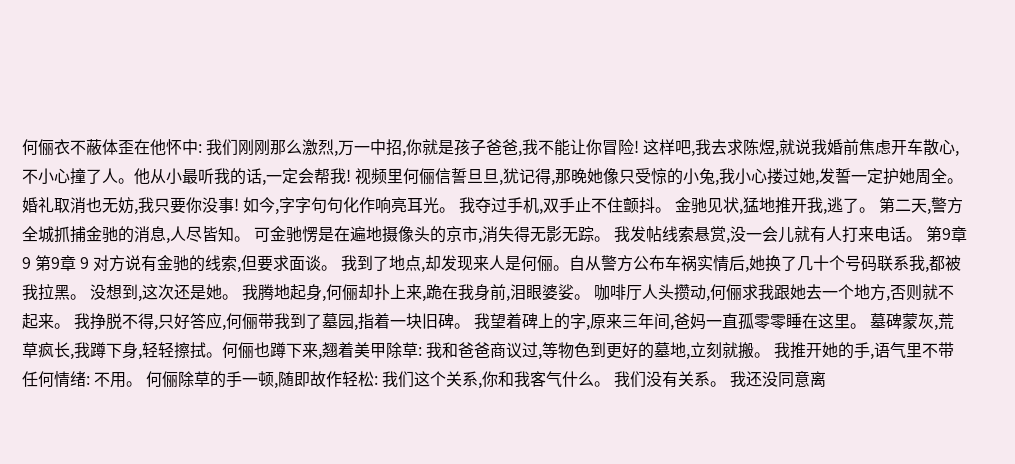何俪衣不蔽体歪在他怀中: 我们刚刚那么激烈,万一中招,你就是孩子爸爸,我不能让你冒险! 这样吧,我去求陈煜,就说我婚前焦虑开车散心,不小心撞了人。他从小最听我的话,一定会帮我! 视频里何俪信誓旦旦,犹记得,那晚她像只受惊的小兔,我小心搂过她,发誓一定护她周全。 婚礼取消也无妨,我只要你没事! 如今,字字句句化作响亮耳光。 我夺过手机,双手止不住颤抖。 金驰见状,猛地推开我,逃了。 第二天,警方全城抓捕金驰的消息,人尽皆知。 可金驰愣是在遍地摄像头的京市,消失得无影无踪。 我发帖线索悬赏,没一会儿就有人打来电话。 第9章 9 第9章 9 对方说有金驰的线索,但要求面谈。 我到了地点,却发现来人是何俪。自从警方公布车祸实情后,她换了几十个号码联系我,都被我拉黑。 没想到,这次还是她。 我腾地起身,何俪却扑上来,跪在我身前,泪眼婆娑。 咖啡厅人头攒动,何俪求我跟她去一个地方,否则就不起来。 我挣脱不得,只好答应,何俪带我到了墓园,指着一块旧碑。 我望着碑上的字,原来三年间,爸妈一直孤零零睡在这里。 墓碑蒙灰,荒草疯长,我蹲下身,轻轻擦拭。何俪也蹲下来,翘着美甲除草: 我和爸爸商议过,等物色到更好的墓地,立刻就搬。 我推开她的手,语气里不带任何情绪: 不用。 何俪除草的手一顿,随即故作轻松: 我们这个关系,你和我客气什么。 我们没有关系。 我还没同意离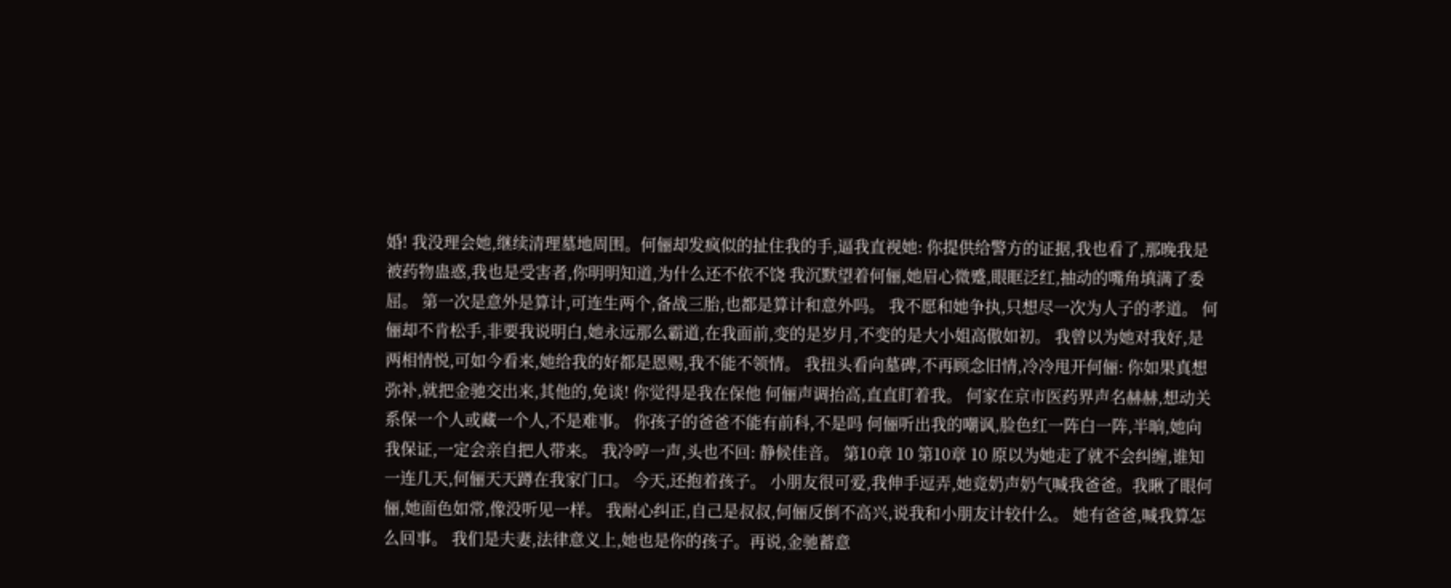婚! 我没理会她,继续清理墓地周围。何俪却发疯似的扯住我的手,逼我直视她: 你提供给警方的证据,我也看了,那晚我是被药物蛊惑,我也是受害者,你明明知道,为什么还不依不饶 我沉默望着何俪,她眉心微蹙,眼眶泛红,抽动的嘴角填满了委屈。 第一次是意外是算计,可连生两个,备战三胎,也都是算计和意外吗。 我不愿和她争执,只想尽一次为人子的孝道。 何俪却不肯松手,非要我说明白,她永远那么霸道,在我面前,变的是岁月,不变的是大小姐高傲如初。 我曾以为她对我好,是两相情悦,可如今看来,她给我的好都是恩赐,我不能不领情。 我扭头看向墓碑,不再顾念旧情,冷冷甩开何俪: 你如果真想弥补,就把金驰交出来,其他的,免谈! 你觉得是我在保他 何俪声调抬高,直直盯着我。 何家在京市医药界声名赫赫,想动关系保一个人或藏一个人,不是难事。 你孩子的爸爸不能有前科,不是吗 何俪听出我的嘲讽,脸色红一阵白一阵,半晌,她向我保证,一定会亲自把人带来。 我冷哼一声,头也不回: 静候佳音。 第10章 10 第10章 10 原以为她走了就不会纠缠,谁知一连几天,何俪天天蹲在我家门口。 今天,还抱着孩子。 小朋友很可爱,我伸手逗弄,她竟奶声奶气喊我爸爸。我瞅了眼何俪,她面色如常,像没听见一样。 我耐心纠正,自己是叔叔,何俪反倒不高兴,说我和小朋友计较什么。 她有爸爸,喊我算怎么回事。 我们是夫妻,法律意义上,她也是你的孩子。再说,金驰蓄意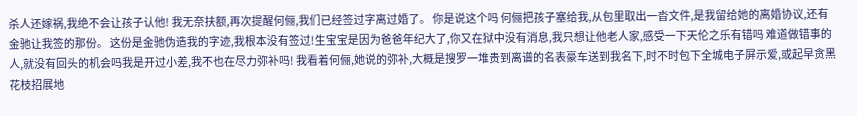杀人还嫁祸,我绝不会让孩子认他! 我无奈扶额,再次提醒何俪,我们已经签过字离过婚了。 你是说这个吗 何俪把孩子塞给我,从包里取出一沓文件,是我留给她的离婚协议,还有金驰让我签的那份。 这份是金驰伪造我的字迹,我根本没有签过!生宝宝是因为爸爸年纪大了,你又在狱中没有消息,我只想让他老人家,感受一下天伦之乐有错吗 难道做错事的人,就没有回头的机会吗我是开过小差,我不也在尽力弥补吗! 我看着何俪,她说的弥补,大概是搜罗一堆贵到离谱的名表豪车送到我名下,时不时包下全城电子屏示爱,或起早贪黑花枝招展地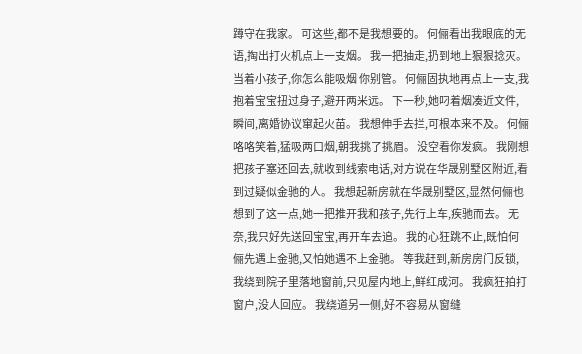蹲守在我家。 可这些,都不是我想要的。 何俪看出我眼底的无语,掏出打火机点上一支烟。 我一把抽走,扔到地上狠狠捻灭。 当着小孩子,你怎么能吸烟 你别管。 何俪固执地再点上一支,我抱着宝宝扭过身子,避开两米远。 下一秒,她叼着烟凑近文件,瞬间,离婚协议窜起火苗。 我想伸手去拦,可根本来不及。 何俪咯咯笑着,猛吸两口烟,朝我挑了挑眉。 没空看你发疯。 我刚想把孩子塞还回去,就收到线索电话,对方说在华晟别墅区附近,看到过疑似金驰的人。 我想起新房就在华晟别墅区,显然何俪也想到了这一点,她一把推开我和孩子,先行上车,疾驰而去。 无奈,我只好先送回宝宝,再开车去追。 我的心狂跳不止,既怕何俪先遇上金驰,又怕她遇不上金驰。 等我赶到,新房房门反锁,我绕到院子里落地窗前,只见屋内地上,鲜红成河。 我疯狂拍打窗户,没人回应。 我绕道另一侧,好不容易从窗缝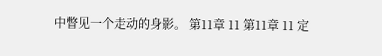中瞥见一个走动的身影。 第11章 11 第11章 11 定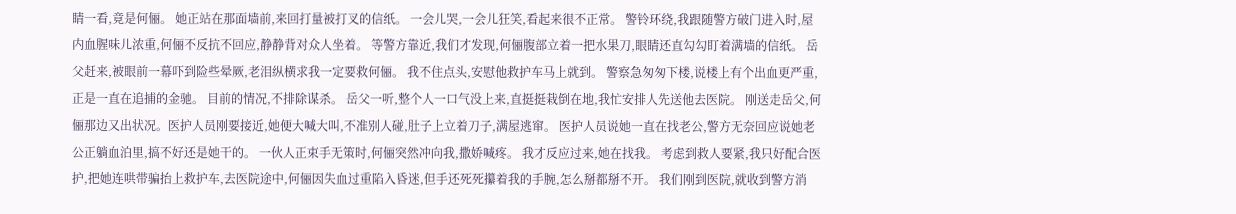睛一看,竟是何俪。 她正站在那面墙前,来回打量被打叉的信纸。 一会儿哭,一会儿狂笑,看起来很不正常。 警铃环绕,我跟随警方破门进入时,屋内血腥味儿浓重,何俪不反抗不回应,静静背对众人坐着。 等警方靠近,我们才发现,何俪腹部立着一把水果刀,眼睛还直勾勾盯着满墙的信纸。 岳父赶来,被眼前一幕吓到险些晕厥,老泪纵横求我一定要救何俪。 我不住点头,安慰他救护车马上就到。 警察急匆匆下楼,说楼上有个出血更严重,正是一直在追捕的金驰。 目前的情况,不排除谋杀。 岳父一听,整个人一口气没上来,直挺挺栽倒在地,我忙安排人先送他去医院。 刚送走岳父,何俪那边又出状况。医护人员刚要接近,她便大喊大叫,不准别人碰,肚子上立着刀子,满屋逃窜。 医护人员说她一直在找老公,警方无奈回应说她老公正躺血泊里,搞不好还是她干的。 一伙人正束手无策时,何俪突然冲向我,撒娇喊疼。 我才反应过来,她在找我。 考虑到救人要紧,我只好配合医护,把她连哄带骗抬上救护车,去医院途中,何俪因失血过重陷入昏迷,但手还死死攥着我的手腕,怎么掰都掰不开。 我们刚到医院,就收到警方消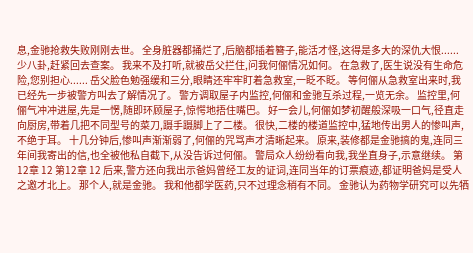息,金驰抢救失败刚刚去世。 全身脏器都捅烂了,后脑都插着簪子,能活才怪,这得是多大的深仇大恨...... 少八卦,赶紧回去查案。 我来不及打听,就被岳父拦住,问我何俪情况如何。 在急救了,医生说没有生命危险,您别担心...... 岳父脸色勉强缓和三分,眼睛还牢牢盯着急救室,一眨不眨。 等何俪从急救室出来时,我已经先一步被警方叫去了解情况了。 警方调取屋子内监控,何俪和金驰互杀过程,一览无余。 监控里,何俪气冲冲进屋,先是一愣,随即环顾屋子,惊愕地捂住嘴巴。 好一会儿,何俪如梦初醒般深吸一口气,径直走向厨房,带着几把不同型号的菜刀,蹑手蹑脚上了二楼。 很快,二楼的楼道监控中,猛地传出男人的惨叫声,不绝于耳。 十几分钟后,惨叫声渐渐弱了,何俪的咒骂声才清晰起来。 原来,装修都是金驰搞的鬼,连同三年间我寄出的信,也全被他私自截下,从没告诉过何俪。 警局众人纷纷看向我,我坐直身子,示意继续。 第12章 12 第12章 12 后来,警方还向我出示爸妈曾经工友的证词,连同当年的订票痕迹,都证明爸妈是受人之邀才北上。 那个人,就是金驰。 我和他都学医药,只不过理念稍有不同。 金驰认为药物学研究可以先牺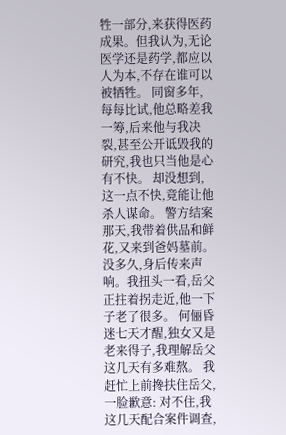牲一部分,来获得医药成果。但我认为,无论医学还是药学,都应以人为本,不存在谁可以被牺牲。 同窗多年,每每比试,他总略差我一筹,后来他与我决裂,甚至公开诋毁我的研究,我也只当他是心有不快。 却没想到,这一点不快,竟能让他杀人谋命。 警方结案那天,我带着供品和鲜花,又来到爸妈墓前。 没多久,身后传来声响。我扭头一看,岳父正拄着拐走近,他一下子老了很多。 何俪昏迷七天才醒,独女又是老来得子,我理解岳父这几天有多难熬。 我赶忙上前搀扶住岳父,一脸歉意: 对不住,我这几天配合案件调查,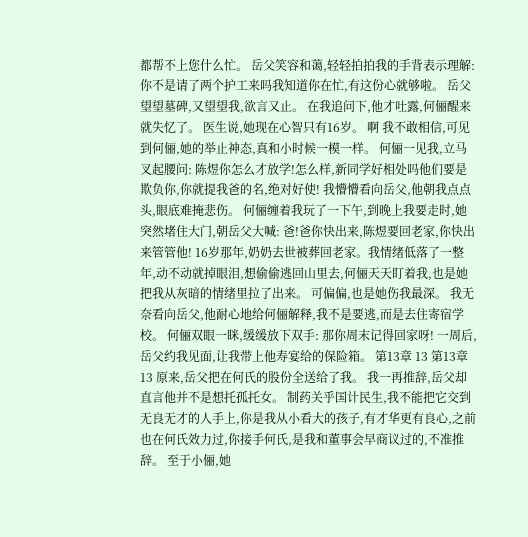都帮不上您什么忙。 岳父笑容和蔼,轻轻拍拍我的手背表示理解: 你不是请了两个护工来吗我知道你在忙,有这份心就够啦。 岳父望望墓碑,又望望我,欲言又止。 在我追问下,他才吐露,何俪醒来就失忆了。 医生说,她现在心智只有16岁。 啊 我不敢相信,可见到何俪,她的举止神态,真和小时候一模一样。 何俪一见我,立马叉起腰问: 陈煜你怎么才放学!怎么样,新同学好相处吗他们要是欺负你,你就提我爸的名,绝对好使! 我懵懵看向岳父,他朝我点点头,眼底难掩悲伤。 何俪缠着我玩了一下午,到晚上我要走时,她突然堵住大门,朝岳父大喊: 爸!爸你快出来,陈煜要回老家,你快出来管管他! 16岁那年,奶奶去世被葬回老家。我情绪低落了一整年,动不动就掉眼泪,想偷偷逃回山里去,何俪天天盯着我,也是她把我从灰暗的情绪里拉了出来。 可偏偏,也是她伤我最深。 我无奈看向岳父,他耐心地给何俪解释,我不是要逃,而是去住寄宿学校。 何俪双眼一眯,缓缓放下双手: 那你周末记得回家呀! 一周后,岳父约我见面,让我带上他寿宴给的保险箱。 第13章 13 第13章 13 原来,岳父把在何氏的股份全送给了我。 我一再推辞,岳父却直言他并不是想托孤托女。 制药关乎国计民生,我不能把它交到无良无才的人手上,你是我从小看大的孩子,有才华更有良心,之前也在何氏效力过,你接手何氏,是我和董事会早商议过的,不准推辞。 至于小俪,她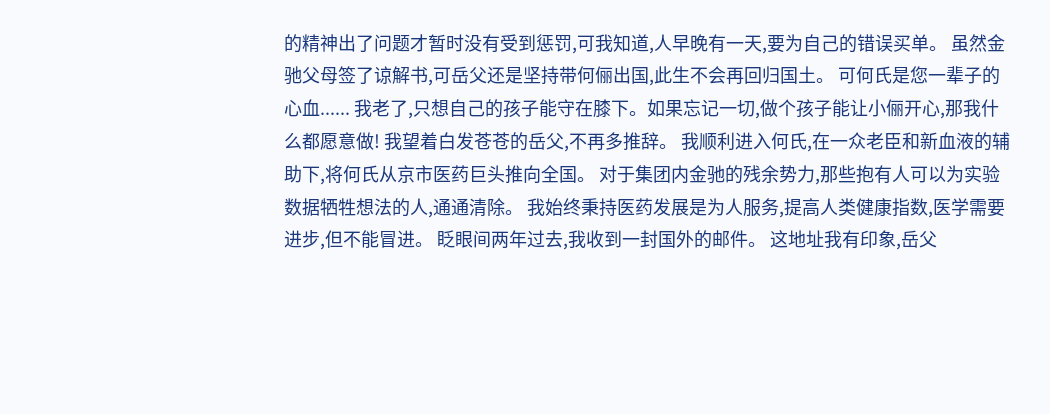的精神出了问题才暂时没有受到惩罚,可我知道,人早晚有一天,要为自己的错误买单。 虽然金驰父母签了谅解书,可岳父还是坚持带何俪出国,此生不会再回归国土。 可何氏是您一辈子的心血...... 我老了,只想自己的孩子能守在膝下。如果忘记一切,做个孩子能让小俪开心,那我什么都愿意做! 我望着白发苍苍的岳父,不再多推辞。 我顺利进入何氏,在一众老臣和新血液的辅助下,将何氏从京市医药巨头推向全国。 对于集团内金驰的残余势力,那些抱有人可以为实验数据牺牲想法的人,通通清除。 我始终秉持医药发展是为人服务,提高人类健康指数,医学需要进步,但不能冒进。 眨眼间两年过去,我收到一封国外的邮件。 这地址我有印象,岳父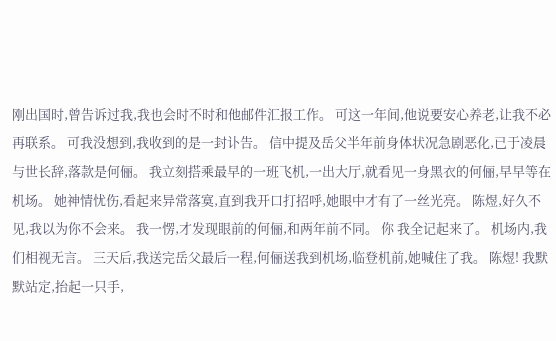刚出国时,曾告诉过我,我也会时不时和他邮件汇报工作。 可这一年间,他说要安心养老,让我不必再联系。 可我没想到,我收到的是一封讣告。 信中提及岳父半年前身体状况急剧恶化,已于凌晨与世长辞,落款是何俪。 我立刻搭乘最早的一班飞机,一出大厅,就看见一身黑衣的何俪,早早等在机场。 她神情忧伤,看起来异常落寞,直到我开口打招呼,她眼中才有了一丝光亮。 陈煜,好久不见,我以为你不会来。 我一愣,才发现眼前的何俪,和两年前不同。 你 我全记起来了。 机场内,我们相视无言。 三天后,我送完岳父最后一程,何俪送我到机场,临登机前,她喊住了我。 陈煜! 我默默站定,抬起一只手,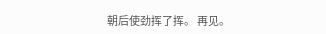朝后使劲挥了挥。 再见。